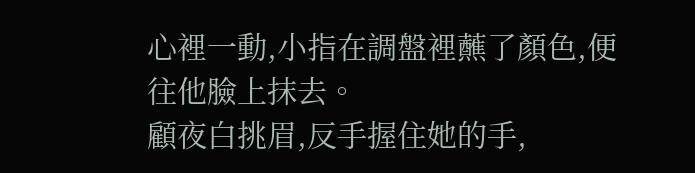心裡一動,小指在調盤裡蘸了顏色,便往他臉上抹去。
顧夜白挑眉,反手握住她的手,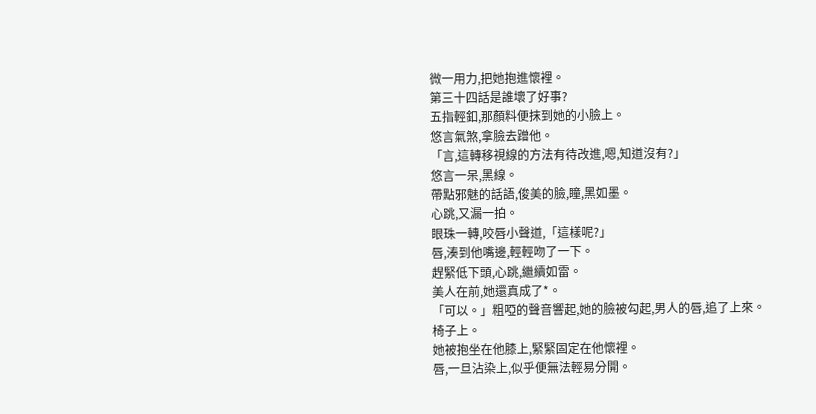微一用力,把她抱進懷裡。
第三十四話是誰壞了好事?
五指輕釦,那顏料便抹到她的小臉上。
悠言氣煞,拿臉去蹭他。
「言,這轉移視線的方法有待改進,嗯,知道沒有?」
悠言一呆,黑線。
帶點邪魅的話語,俊美的臉,瞳,黑如墨。
心跳,又漏一拍。
眼珠一轉,咬唇小聲道,「這樣呢?」
唇,湊到他嘴邊,輕輕吻了一下。
趕緊低下頭,心跳,繼續如雷。
美人在前,她還真成了*。
「可以。」粗啞的聲音響起,她的臉被勾起,男人的唇,追了上來。
椅子上。
她被抱坐在他膝上,緊緊固定在他懷裡。
唇,一旦沾染上,似乎便無法輕易分開。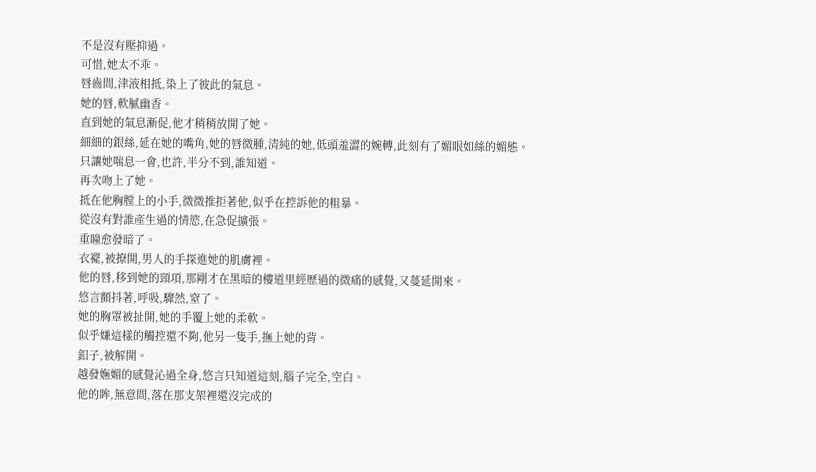不是沒有壓抑過。
可惜,她太不乖。
唇齒間,津液相抵,染上了彼此的氣息。
她的唇,軟膩幽香。
直到她的氣息漸促,他才稍稍放開了她。
細細的銀絲,延在她的嘴角,她的唇微腫,清純的她,低頭羞澀的婉轉,此刻有了媚眼如絲的媚態。
只讓她喘息一會,也許,半分不到,誰知道。
再次吻上了她。
抵在他胸膛上的小手,微微推拒著他,似乎在控訴他的粗暴。
從沒有對誰產生過的情慾,在急促擴張。
重瞳愈發暗了。
衣襬,被撩開,男人的手探進她的肌膚裡。
他的唇,移到她的頸項,那剛才在黑暗的樓道里經歷過的微痛的感覺,又蔓延開來。
悠言顫抖著,呼吸,驟然,窒了。
她的胸罩被扯開,她的手覆上她的柔軟。
似乎嫌這樣的觸控還不夠,他另一隻手,撫上她的背。
釦子,被解開。
越發嫵媚的感覺沁過全身,悠言只知道這刻,腦子完全,空白。
他的眸,無意間,落在那支架裡還沒完成的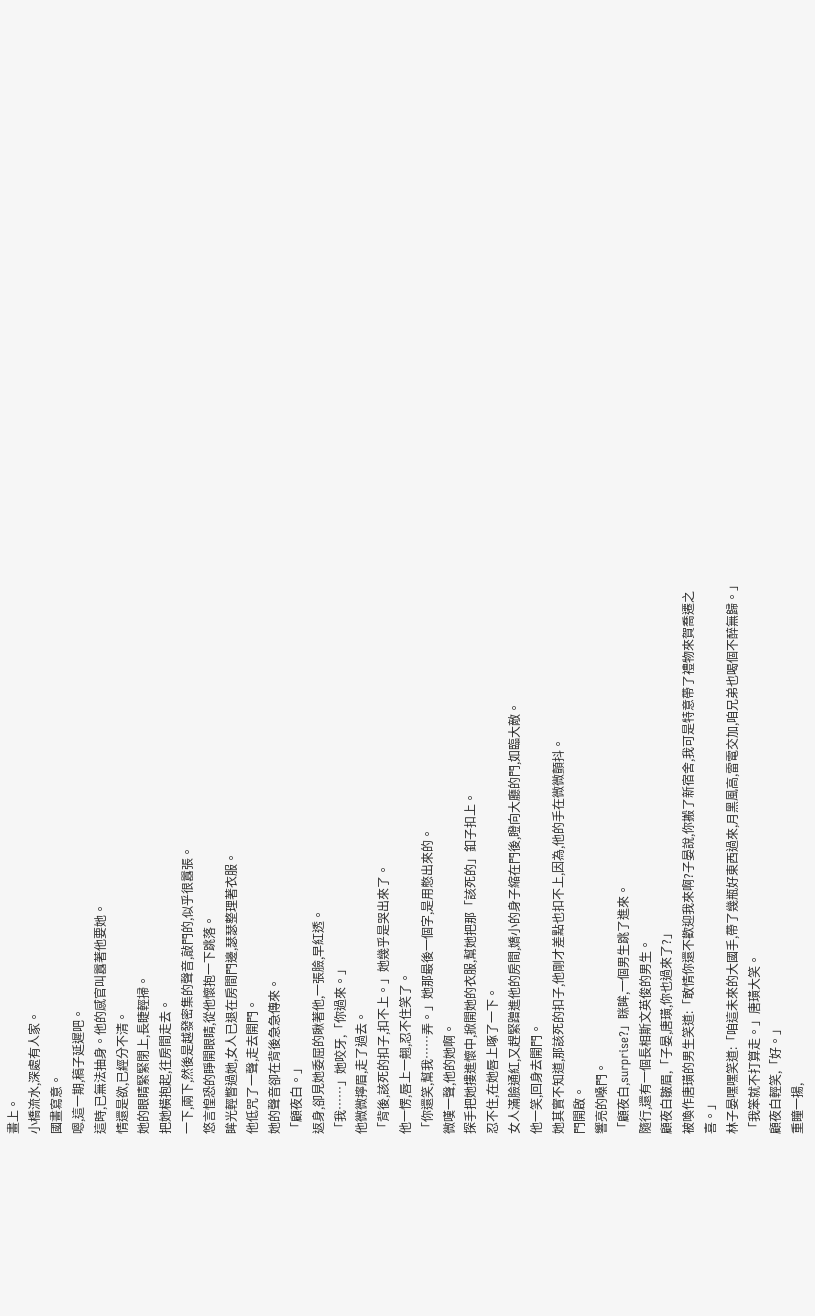畫上。
小橋流水,深處有人家。
國畫寫意。
嗯,這一期,稿子延遲吧。
這時,已無法抽身。他的感官叫囂著他要她。
情還是欲,已經分不清。
她的眼睛緊緊閉上,長睫輕掃。
把她橫抱起,往房間走去。
一下,兩下,然後是越發密集的聲音,敲門的,似乎很囂張。
悠言惶恐的睜開眼睛,從他懷抱一下跳落。
眸光輕瞥過她,女人已退在房間門邊,瑟瑟整理著衣服。
他低咒了一聲,走去開門。
她的聲音卻在背後急急傳來。
「顧夜白。」
返身,卻見她委屈的瞅著他,一張臉,早紅透。
「我……」她咬牙,「你過來。」
他微微擰眉,走了過去。
「背後,該死的扣子,扣不上。」她幾乎是哭出來了。
他一愣,唇上一翹,忍不住笑了。
「你還笑,幫我……弄。」她那最後一個字,是用憋出來的。
微嘆一聲,他的她啊。
探手把她摟進懷中,掀開她的衣服,幫她把那「該死的」釦子扣上。
忍不住,在她唇上啄了一下。
女人滿臉通紅,又趕緊蹭進他的房間,嬌小的身子縮在門後,瞪向大廳的門,如臨大敵。
他一笑,回身去開門。
她其實不知道,那該死的扣子,他剛才差點也扣不上,因為,他的手在微微顫抖。
門開啟。
響亮的嗓門。
「顧夜白,surprise?」眯眸,一個男生跳了進來。
隨行,還有一個長相斯文英俊的男生。
顧夜白皺眉,「子晏,唐璜,你也過來了?」
被喚作唐璜的男生笑道:「敢情你還不歡迎我來啊?子晏說,你搬了新宿舍,我可是特意帶了禮物來賀喬遷之喜。」
林子晏嘿嘿笑道:「咱這未來的大國手,帶了幾瓶好東西過來,月黑風高,雷電交加,咱兄弟也喝個不醉無歸。」
「我笨就不打算走。」唐璜大笑。
顧夜白輕笑,「好。」
重瞳一揚,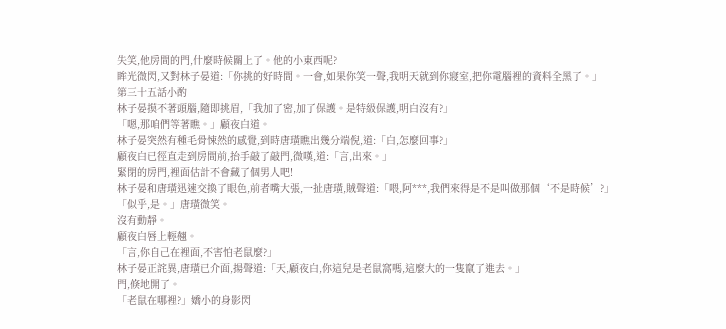失笑,他房間的門,什麼時候關上了。他的小東西呢?
眸光微閃,又對林子晏道:「你挑的好時間。一會,如果你笑一聲,我明天就到你寢室,把你電腦裡的資料全黑了。」
第三十五話小酌
林子晏摸不著頭腦,隨即挑眉,「我加了密,加了保護。是特級保護,明白沒有?」
「嗯,那咱們等著瞧。」顧夜白道。
林子晏突然有種毛骨悚然的感覺,到時唐璜瞧出幾分端倪,道:「白,怎麼回事?」
顧夜白已徑直走到房間前,抬手敲了敲門,微嘆,道:「言,出來。」
緊閉的房門,裡面估計不會藏了個男人吧!
林子晏和唐璜迅速交換了眼色,前者嘴大張,一扯唐璜,賊聲道:「喂,阿***,我們來得是不是叫做那個‘不是時候’?」
「似乎,是。」唐璜微笑。
沒有動靜。
顧夜白唇上輕翹。
「言,你自己在裡面,不害怕老鼠麼?」
林子晏正詫異,唐璜已介面,揚聲道:「天,顧夜白,你這兒是老鼠窩嗎,這麼大的一隻竄了進去。」
門,倏地開了。
「老鼠在哪裡?」嬌小的身影閃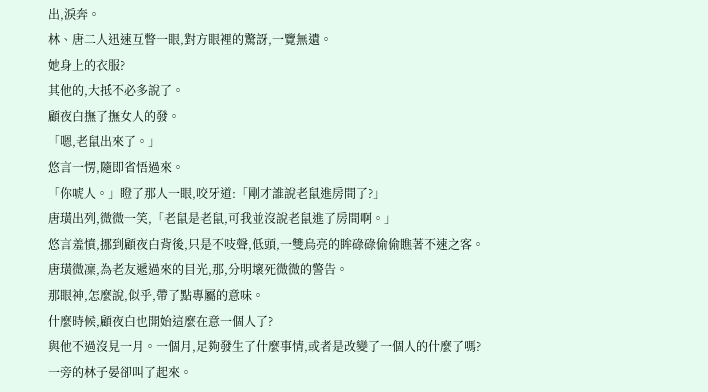出,淚奔。
林、唐二人迅速互瞥一眼,對方眼裡的驚訝,一覽無遺。
她身上的衣服?
其他的,大抵不必多說了。
顧夜白撫了撫女人的發。
「嗯,老鼠出來了。」
悠言一愣,隨即省悟過來。
「你唬人。」瞪了那人一眼,咬牙道:「剛才誰說老鼠進房間了?」
唐璜出列,微微一笑,「老鼠是老鼠,可我並沒說老鼠進了房間啊。」
悠言羞憤,挪到顧夜白背後,只是不吱聲,低頭,一雙烏亮的眸碌碌偷偷瞧著不速之客。
唐璜微凜,為老友遞過來的目光,那,分明壞死微微的警告。
那眼神,怎麼說,似乎,帶了點專屬的意味。
什麼時候,顧夜白也開始這麼在意一個人了?
與他不過沒見一月。一個月,足夠發生了什麼事情,或者是改變了一個人的什麼了嗎?
一旁的林子晏卻叫了起來。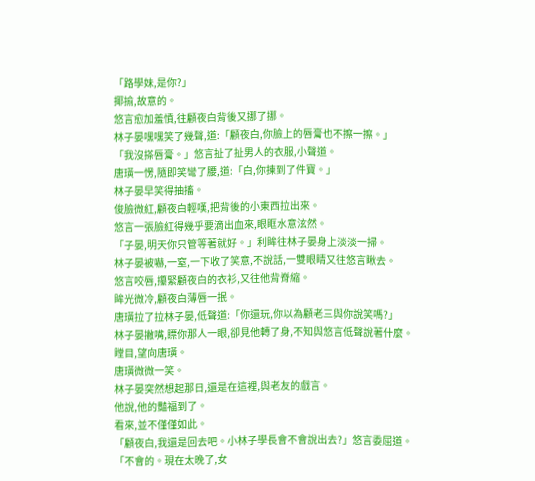「路學妹,是你?」
揶揄,故意的。
悠言愈加羞憤,往顧夜白背後又挪了挪。
林子晏嘿嘿笑了幾聲,道:「顧夜白,你臉上的唇膏也不擦一擦。」
「我沒搽唇膏。」悠言扯了扯男人的衣服,小聲道。
唐璜一愣,隨即笑彎了腰,道:「白,你揀到了件寶。」
林子晏早笑得抽搐。
俊臉微紅,顧夜白輕嘆,把背後的小東西拉出來。
悠言一張臉紅得幾乎要滴出血來,眼眶水意泫然。
「子晏,明天你只管等著就好。」利眸往林子晏身上淡淡一掃。
林子晏被嚇,一窒,一下收了笑意,不說話,一雙眼睛又往悠言瞅去。
悠言咬唇,攥緊顧夜白的衣衫,又往他背脊縮。
眸光微冷,顧夜白薄唇一抿。
唐璜拉了拉林子晏,低聲道:「你還玩,你以為顧老三與你說笑嗎?」
林子晏撇嘴,瞟你那人一眼,卻見他轉了身,不知與悠言低聲說著什麼。
瞠目,望向唐璜。
唐璜微微一笑。
林子晏突然想起那日,還是在這裡,與老友的戲言。
他說,他的豔福到了。
看來,並不僅僅如此。
「顧夜白,我還是回去吧。小林子學長會不會說出去?」悠言委屈道。
「不會的。現在太晚了,女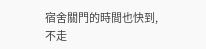宿舍關門的時間也快到,不走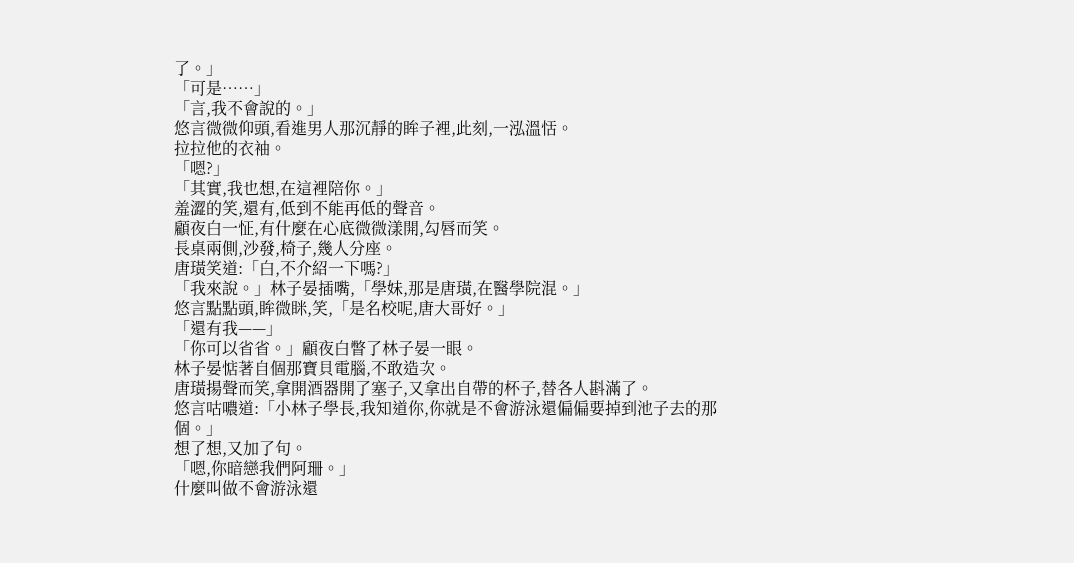了。」
「可是……」
「言,我不會說的。」
悠言微微仰頭,看進男人那沉靜的眸子裡,此刻,一泓溫恬。
拉拉他的衣袖。
「嗯?」
「其實,我也想,在這裡陪你。」
羞澀的笑,還有,低到不能再低的聲音。
顧夜白一怔,有什麼在心底微微漾開,勾唇而笑。
長桌兩側,沙發,椅子,幾人分座。
唐璜笑道:「白,不介紹一下嗎?」
「我來說。」林子晏插嘴,「學妹,那是唐璜,在醫學院混。」
悠言點點頭,眸微眯,笑,「是名校呢,唐大哥好。」
「還有我——」
「你可以省省。」顧夜白瞥了林子晏一眼。
林子晏惦著自個那寶貝電腦,不敢造次。
唐璜揚聲而笑,拿開酒器開了塞子,又拿出自帶的杯子,替各人斟滿了。
悠言咕噥道:「小林子學長,我知道你,你就是不會游泳還偏偏要掉到池子去的那個。」
想了想,又加了句。
「嗯,你暗戀我們阿珊。」
什麼叫做不會游泳還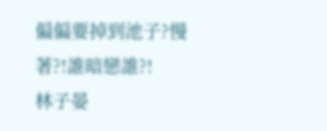偏偏要掉到池子?慢著?!誰暗戀誰?!
林子晏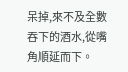呆掉,來不及全數吞下的酒水,從嘴角順延而下。